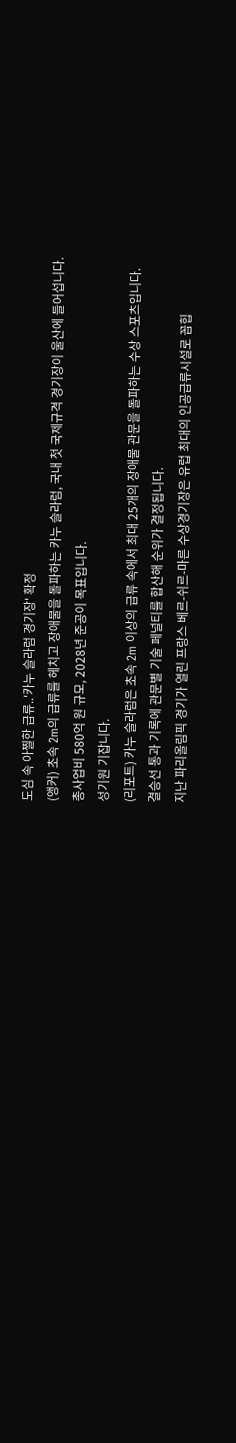도심 속 아찔한 급류..'카누 슬라럼 경기장' 확정
(앵커) 초속 2m의 급류를 헤치고 장애물을 돌파하는 카누 슬라럼, 국내 첫 국제규격 경기장이 울산에 들어섭니다.
총사업비 580억 원 규모, 2028년 준공이 목표입니다.
성기원 기잡니다.
(리포트) 카누 슬라럼은 초속 2m 이상의 급류 속에서 최대 25개의 장애물 관문을 돌파하는 수상 스포츠입니다.
결승선 통과 기록에 관문별 기술 페널티를 합산해 순위가 결정됩니다.
지난 파리올림픽 경기가 열린 프랑스 베르-쉬르-마른 수상경기장은 유럽 최대의 인공급류시설로 꼽힙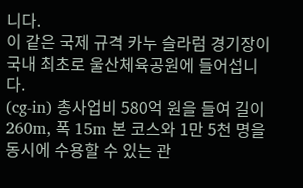니다.
이 같은 국제 규격 카누 슬라럼 경기장이 국내 최초로 울산체육공원에 들어섭니다.
(cg-in) 총사업비 580억 원을 들여 길이 260m, 폭 15m 본 코스와 1만 5천 명을 동시에 수용할 수 있는 관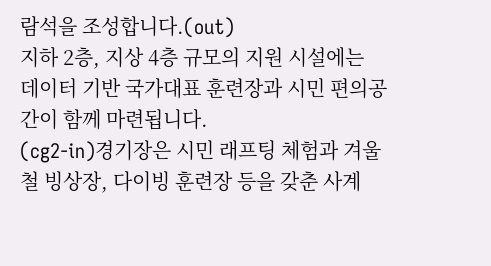람석을 조성합니다.(out)
지하 2층, 지상 4층 규모의 지원 시설에는 데이터 기반 국가대표 훈련장과 시민 편의공간이 함께 마련됩니다.
(cg2-in)경기장은 시민 래프팅 체험과 겨울철 빙상장, 다이빙 훈련장 등을 갖춘 사계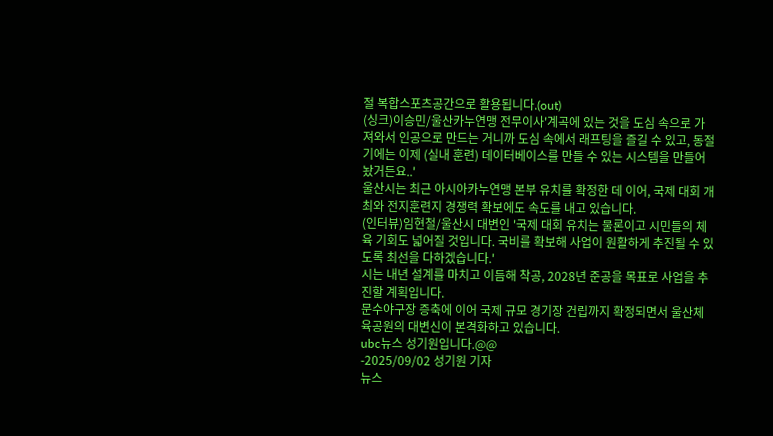절 복합스포츠공간으로 활용됩니다.(out)
(싱크)이승민/울산카누연맹 전무이사'계곡에 있는 것을 도심 속으로 가져와서 인공으로 만드는 거니까 도심 속에서 래프팅을 즐길 수 있고, 동절기에는 이제 (실내 훈련) 데이터베이스를 만들 수 있는 시스템을 만들어 놨거든요..'
울산시는 최근 아시아카누연맹 본부 유치를 확정한 데 이어, 국제 대회 개최와 전지훈련지 경쟁력 확보에도 속도를 내고 있습니다.
(인터뷰)임현철/울산시 대변인 '국제 대회 유치는 물론이고 시민들의 체육 기회도 넓어질 것입니다. 국비를 확보해 사업이 원활하게 추진될 수 있도록 최선을 다하겠습니다.'
시는 내년 설계를 마치고 이듬해 착공, 2028년 준공을 목표로 사업을 추진할 계획입니다.
문수야구장 증축에 이어 국제 규모 경기장 건립까지 확정되면서 울산체육공원의 대변신이 본격화하고 있습니다.
ubc뉴스 성기원입니다.@@
-2025/09/02 성기원 기자
뉴스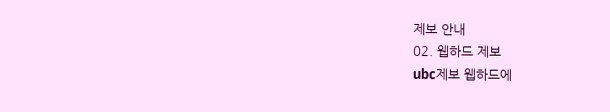제보 안내
02. 웹하드 제보
ubc제보 웹하드에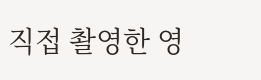직접 촬영한 영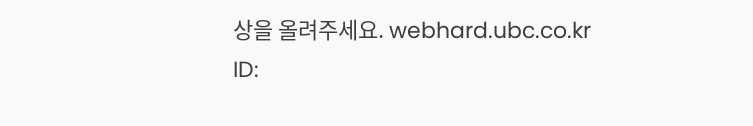상을 올려주세요. webhard.ubc.co.kr
ID: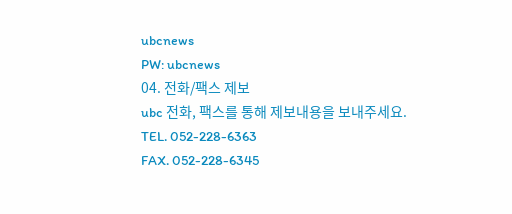ubcnews
PW: ubcnews
04. 전화/팩스 제보
ubc 전화, 팩스를 통해 제보내용을 보내주세요.
TEL. 052-228-6363
FAX. 052-228-6345